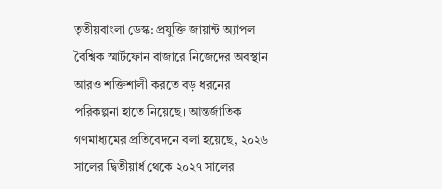তৃতীয়বাংলা ডেস্ক: প্রযুক্তি জায়ান্ট অ্যাপল বৈশ্বিক স্মার্টফোন বাজারে নিজেদের অবস্থান আরও শক্তিশালী করতে বড় ধরনের পরিকল্পনা হাতে নিয়েছে। আন্তর্জাতিক গণমাধ্যমের প্রতিবেদনে বলা হয়েছে, ২০২৬ সালের দ্বিতীয়ার্ধ থেকে ২০২৭ সালের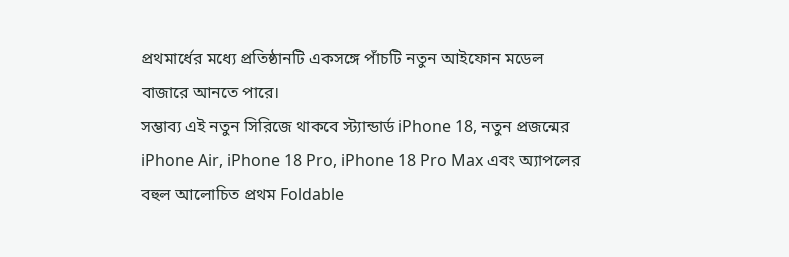প্রথমার্ধের মধ্যে প্রতিষ্ঠানটি একসঙ্গে পাঁচটি নতুন আইফোন মডেল বাজারে আনতে পারে।
সম্ভাব্য এই নতুন সিরিজে থাকবে স্ট্যান্ডার্ড iPhone 18, নতুন প্রজন্মের iPhone Air, iPhone 18 Pro, iPhone 18 Pro Max এবং অ্যাপলের বহুল আলোচিত প্রথম Foldable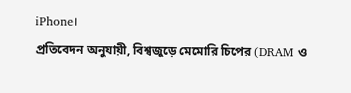iPhone।
প্রতিবেদন অনুযায়ী, বিশ্বজুড়ে মেমোরি চিপের (DRAM ও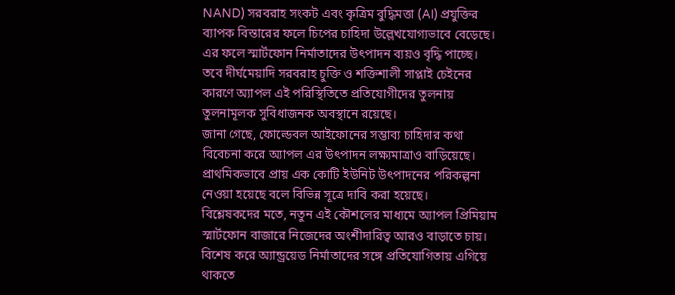NAND) সরবরাহ সংকট এবং কৃত্রিম বুদ্ধিমত্তা (AI) প্রযুক্তির ব্যাপক বিস্তারের ফলে চিপের চাহিদা উল্লেখযোগ্যভাবে বেড়েছে। এর ফলে স্মার্টফোন নির্মাতাদের উৎপাদন ব্যয়ও বৃদ্ধি পাচ্ছে। তবে দীর্ঘমেয়াদি সরবরাহ চুক্তি ও শক্তিশালী সাপ্লাই চেইনের কারণে অ্যাপল এই পরিস্থিতিতে প্রতিযোগীদের তুলনায় তুলনামূলক সুবিধাজনক অবস্থানে রয়েছে।
জানা গেছে, ফোল্ডেবল আইফোনের সম্ভাব্য চাহিদার কথা বিবেচনা করে অ্যাপল এর উৎপাদন লক্ষ্যমাত্রাও বাড়িয়েছে। প্রাথমিকভাবে প্রায় এক কোটি ইউনিট উৎপাদনের পরিকল্পনা নেওয়া হয়েছে বলে বিভিন্ন সূত্রে দাবি করা হয়েছে।
বিশ্লেষকদের মতে, নতুন এই কৌশলের মাধ্যমে অ্যাপল প্রিমিয়াম স্মার্টফোন বাজারে নিজেদের অংশীদারিত্ব আরও বাড়াতে চায়। বিশেষ করে অ্যান্ড্রয়েড নির্মাতাদের সঙ্গে প্রতিযোগিতায় এগিয়ে থাকতে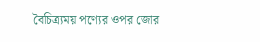বৈচিত্র্যময় পণ্যের ওপর জোর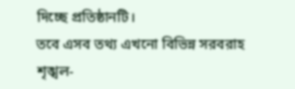দিচ্ছে প্রতিষ্ঠানটি।
তবে এসব তথ্য এখনো বিভিন্ন সরবরাহ শৃঙ্খল-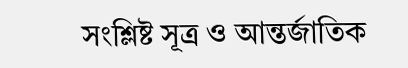সংশ্লিষ্ট সূত্র ও আন্তর্জাতিক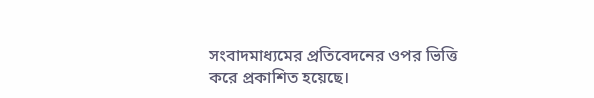সংবাদমাধ্যমের প্রতিবেদনের ওপর ভিত্তি করে প্রকাশিত হয়েছে।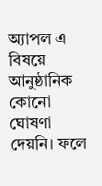অ্যাপল এ বিষয়ে আনুষ্ঠানিক কোনো ঘোষণা দেয়নি। ফলে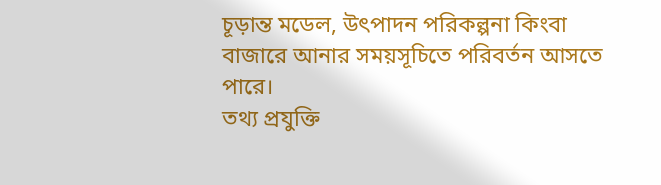চূড়ান্ত মডেল, উৎপাদন পরিকল্পনা কিংবা বাজারে আনার সময়সূচিতে পরিবর্তন আসতে পারে।
তথ্য প্রযুক্তি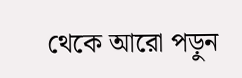থেকে আরো পড়ুন